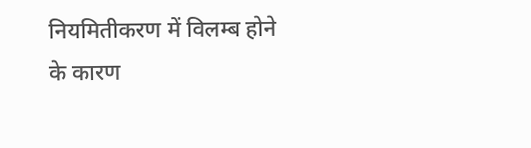नियमितीकरण में विलम्ब होने के कारण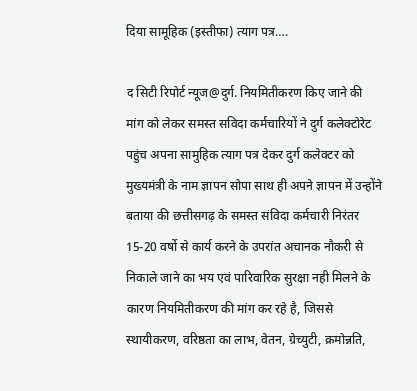दिया सामूहिक (इस्तीफा) त्याग पत्र….

द सिटी रिपोर्ट न्यूज@दुर्ग. नियमितीकरण किए जाने की मांग को लेकर समस्त सविदा कर्मचारियों ने दुर्ग कलेक्टोरेट पहुंच अपना सामुहिक त्याग पत्र देकर दुर्ग कलेक्टर को मुख्यमंत्री के नाम ज्ञापन सोपा साथ ही अपने ज्ञापन में उन्होंने बताया की छत्तीसगढ़ के समस्त संविदा कर्मचारी निरंतर 15-20 वर्षो से कार्य करने के उपरांत अचानक नौकरी से निकाले जाने का भय एवं पारिवारिक सुरक्षा नही मिलने के कारण नियमितीकरण की मांग कर रहे है, जिससे स्थायीकरण, वरिष्ठता का लाभ, वेतन, ग्रेच्युटी, क्रमोन्नति,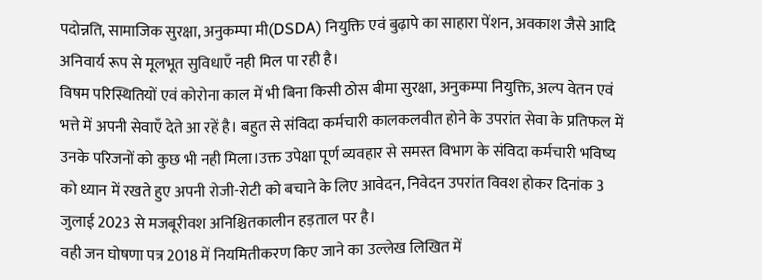पदोन्नति, सामाजिक सुरक्षा, अनुकम्पा मी(DSDA) नियुक्ति एवं बुढ़ापे का साहारा पेंशन, अवकाश जैसे आदि अनिवार्य रूप से मूलभूत सुविधाएँ नही मिल पा रही है।
विषम परिस्थितियों एवं कोरोना काल में भी बिना किसी ठोस बीमा सुरक्षा, अनुकम्पा नियुक्ति, अल्प वेतन एवं भत्ते में अपनी सेवाएँ देते आ रहें है। बहुत से संविदा कर्मचारी कालकलवीत होने के उपरांत सेवा के प्रतिफल में उनके परिजनों को कुछ भी नही मिला।उक्त उपेक्षा पूर्ण व्यवहार से समस्त विभाग के संविदा कर्मचारी भविष्य को ध्यान में रखते हुए अपनी रोजी-रोटी को बचाने के लिए आवेदन, निवेदन उपरांत विवश होकर दिनांक 3 जुलाई 2023 से मजबूरीवश अनिश्चितकालीन हड़ताल पर है।
वही जन घोषणा पत्र 2018 में नियमितीकरण किए जाने का उल्लेख लिखित में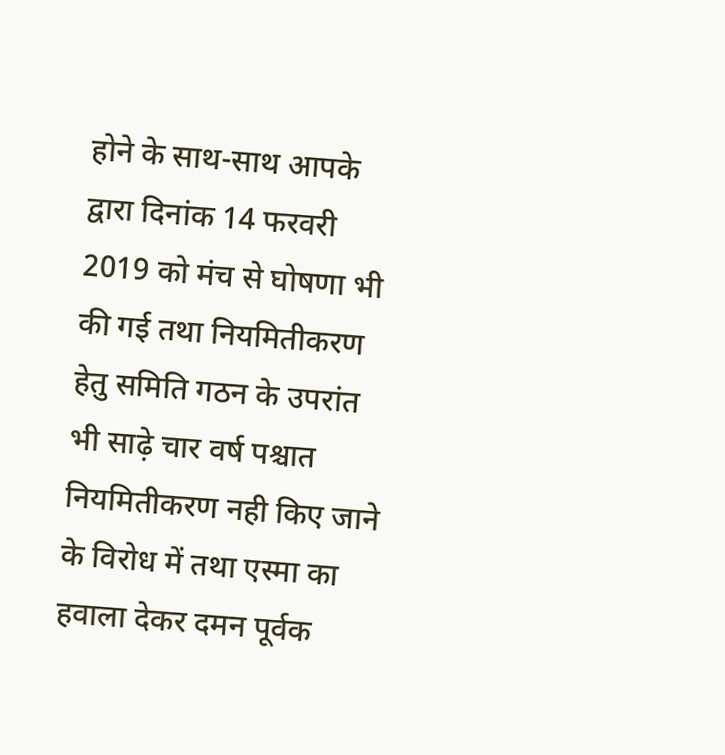होने के साथ-साथ आपके द्वारा दिनांक 14 फरवरी 2019 को मंच से घोषणा भी की गई तथा नियमितीकरण हेतु समिति गठन के उपरांत भी साढ़े चार वर्ष पश्चात नियमितीकरण नही किए जाने के विरोध में तथा एस्मा का हवाला देकर दमन पूर्वक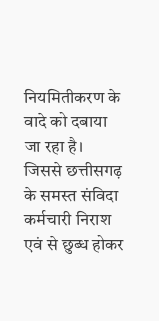नियमितीकरण के वादे को दबाया जा रहा है। जिससे छत्तीसगढ़ के समस्त संविदा कर्मचारी निराश एवं से छुब्ध होकर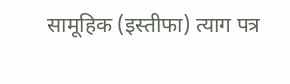सामूहिक (इस्तीफा) त्याग पत्र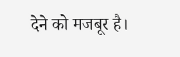देने को मजबूर है।